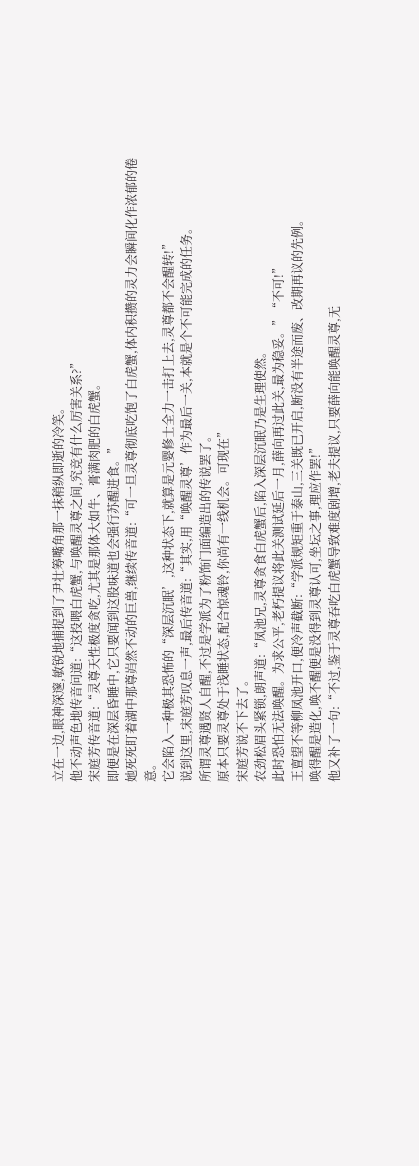立在一边,眼神深邃,敏锐地捕捉到了尹壮筹嘴角那一抹稍纵即逝的冷笑。
他不动声色地传音问道:“这投喂白虎蟹,与唤醒灵尊之间,究竞有什么厉害关系?”
宋庭芳传音道:“灵尊天性极度贪吃,尤其是那体大如牛、膏满肉肥的白虎蟹。
即便是在深层昏睡中,它只要闻到这股味道也会强行苏醒进食。”
她死死盯着湖中那尊岿然不动的巨兽,继续传音道:“可一旦灵尊彻底吃饱了白虎蟹,体内积攒的灵力会瞬间化作浓郁的倦意。
它会陷入一种极其恐怖的“深层沉眠’,这种状态下,就算是元婴修士全力一击打上去,灵尊都不会醒转!”
说到这里,宋庭芳叹息一声,最后传音道:“其实,用“唤醒灵尊’作为最后一关,本就是个不可能完成的任务。
所谓灵尊遇贤人自醒,不过是学派为了粉饰门面编造出的传说罢了。
原本只要灵尊处于浅睡状态,配合惊魂铃,你尚有一线机会。可现在”
宋庭芳说不下去了。
农劲松眉头紧锁,朗声道:“凤池兄,灵尊贪食白虎蟹后,陷入深层沉眠乃是生理使然。
此时恐怕无法唤醒。为求公平,老朽提议将此关测试延后一月,薛向再过此关,最为稳妥。”“不可!”
王亶望不等柳凤池开口,便冷声截断:“学派规矩重于泰山,三关既已开启,断没有半途而废、改期再议的先例。
唤得醒是造化,唤不醒便是没得到灵尊认可,坐坛之事,理应作罢!”
他又补了一句:“不过,鉴于灵尊吞吃白虎蟹导致难度剧增,老夫提议,只要薛向能唤醒灵尊,无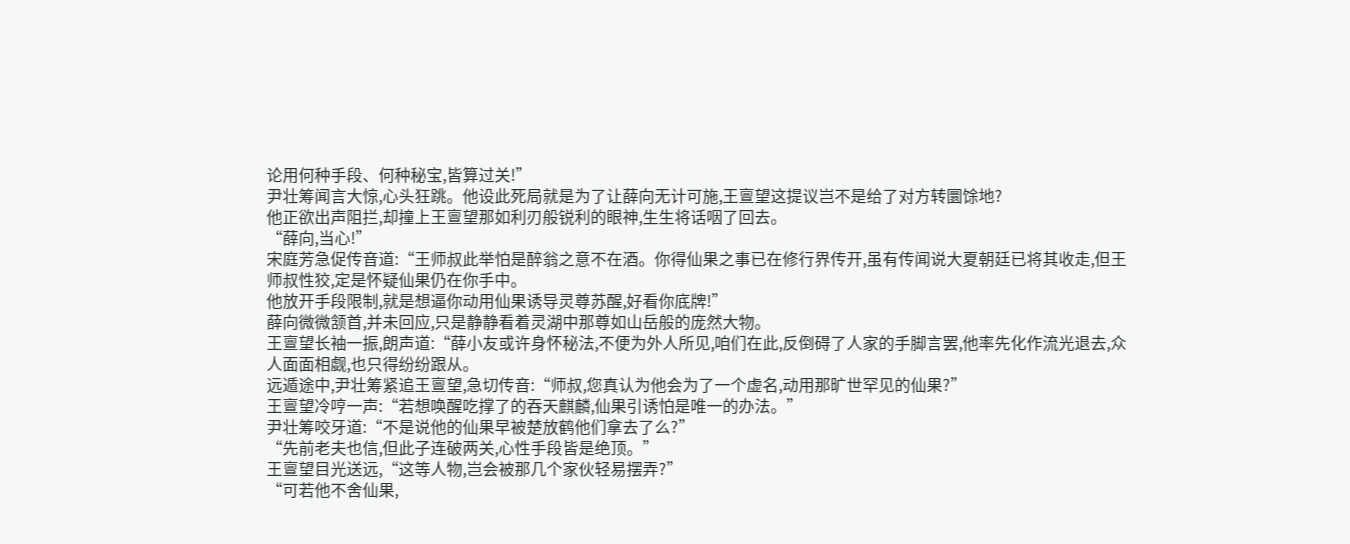论用何种手段、何种秘宝,皆算过关!”
尹壮筹闻言大惊,心头狂跳。他设此死局就是为了让薛向无计可施,王亶望这提议岂不是给了对方转圜馀地?
他正欲出声阻拦,却撞上王亶望那如利刃般锐利的眼神,生生将话咽了回去。
“薛向,当心!”
宋庭芳急促传音道:“王师叔此举怕是醉翁之意不在酒。你得仙果之事已在修行界传开,虽有传闻说大夏朝廷已将其收走,但王师叔性狡,定是怀疑仙果仍在你手中。
他放开手段限制,就是想逼你动用仙果诱导灵尊苏醒,好看你底牌!”
薛向微微颔首,并未回应,只是静静看着灵湖中那尊如山岳般的庞然大物。
王亶望长袖一振,朗声道:“薛小友或许身怀秘法,不便为外人所见,咱们在此,反倒碍了人家的手脚言罢,他率先化作流光退去,众人面面相觑,也只得纷纷跟从。
远遁途中,尹壮筹紧追王亶望,急切传音:“师叔,您真认为他会为了一个虚名,动用那旷世罕见的仙果?”
王亶望冷哼一声:“若想唤醒吃撑了的吞天麒麟,仙果引诱怕是唯一的办法。”
尹壮筹咬牙道:“不是说他的仙果早被楚放鹤他们拿去了么?”
“先前老夫也信,但此子连破两关,心性手段皆是绝顶。”
王亶望目光送远,“这等人物,岂会被那几个家伙轻易摆弄?”
“可若他不舍仙果,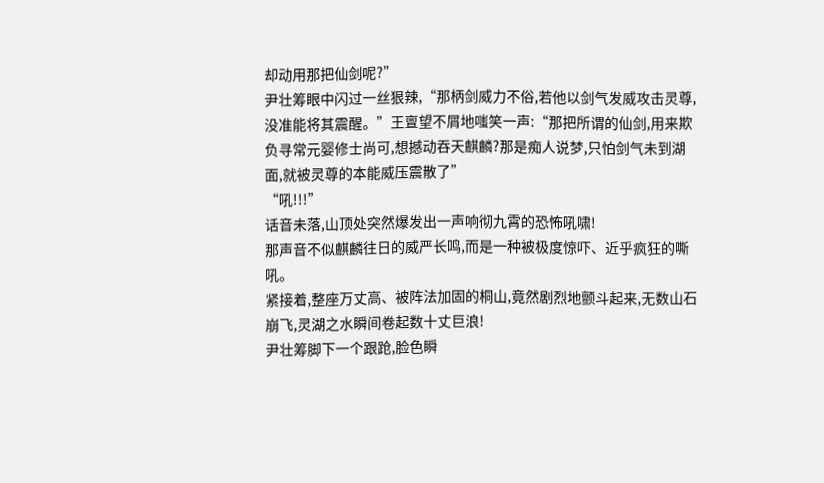却动用那把仙剑呢?”
尹壮筹眼中闪过一丝狠辣,“那柄剑威力不俗,若他以剑气发威攻击灵尊,没准能将其震醒。”王亶望不屑地嗤笑一声:“那把所谓的仙剑,用来欺负寻常元婴修士尚可,想撼动吞天麒麟?那是痴人说梦,只怕剑气未到湖面,就被灵尊的本能威压震散了”
“吼!!!”
话音未落,山顶处突然爆发出一声响彻九霄的恐怖吼啸!
那声音不似麒麟往日的威严长鸣,而是一种被极度惊吓、近乎疯狂的嘶吼。
紧接着,整座万丈高、被阵法加固的桐山,竟然剧烈地颤斗起来,无数山石崩飞,灵湖之水瞬间卷起数十丈巨浪!
尹壮筹脚下一个跟跄,脸色瞬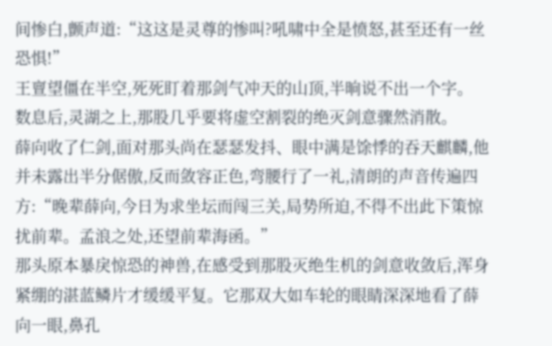间惨白,颤声道:“这这是灵尊的惨叫?吼啸中全是愤怒,甚至还有一丝恐惧!”
王亶望僵在半空,死死盯着那剑气冲天的山顶,半晌说不出一个字。
数息后,灵湖之上,那股几乎要将虚空割裂的绝灭剑意骤然消散。
薛向收了仁剑,面对那头尚在瑟瑟发抖、眼中满是馀悸的吞天麒麟,他并未露出半分倨傲,反而敛容正色,弯腰行了一礼,清朗的声音传遍四方:“晚辈薛向,今日为求坐坛而闯三关,局势所迫,不得不出此下策惊扰前辈。孟浪之处,还望前辈海函。”
那头原本暴戾惊恐的神兽,在感受到那股灭绝生机的剑意收敛后,浑身紧绷的湛蓝鳞片才缓缓平复。它那双大如车轮的眼睛深深地看了薛向一眼,鼻孔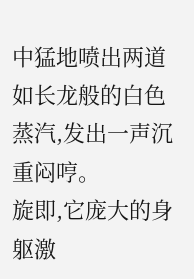中猛地喷出两道如长龙般的白色蒸汽,发出一声沉重闷哼。
旋即,它庞大的身躯激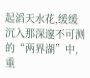起滔天水花,缓缓沉入那深邃不可测的“两界湖”中,重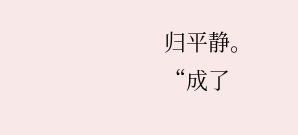归平静。
“成了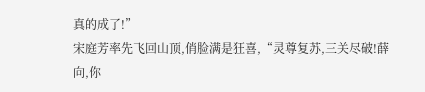真的成了!”
宋庭芳率先飞回山顶,俏脸满是狂喜,“灵尊复苏,三关尽破!薛向,你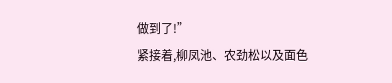做到了!”
紧接着,柳凤池、农劲松以及面色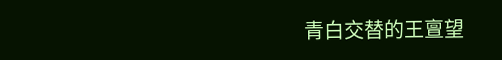青白交替的王亶望